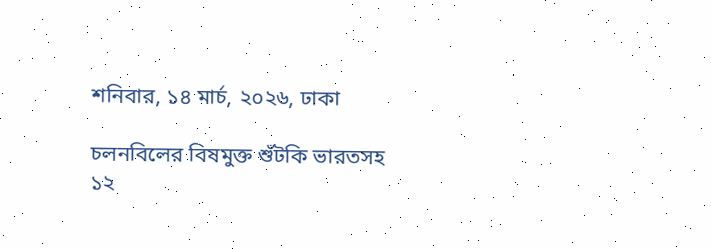শনিবার, ১৪ মার্চ, ২০২৬, ঢাকা

চলনবিলের বিষমুক্ত শুঁটকি ভারতসহ ১২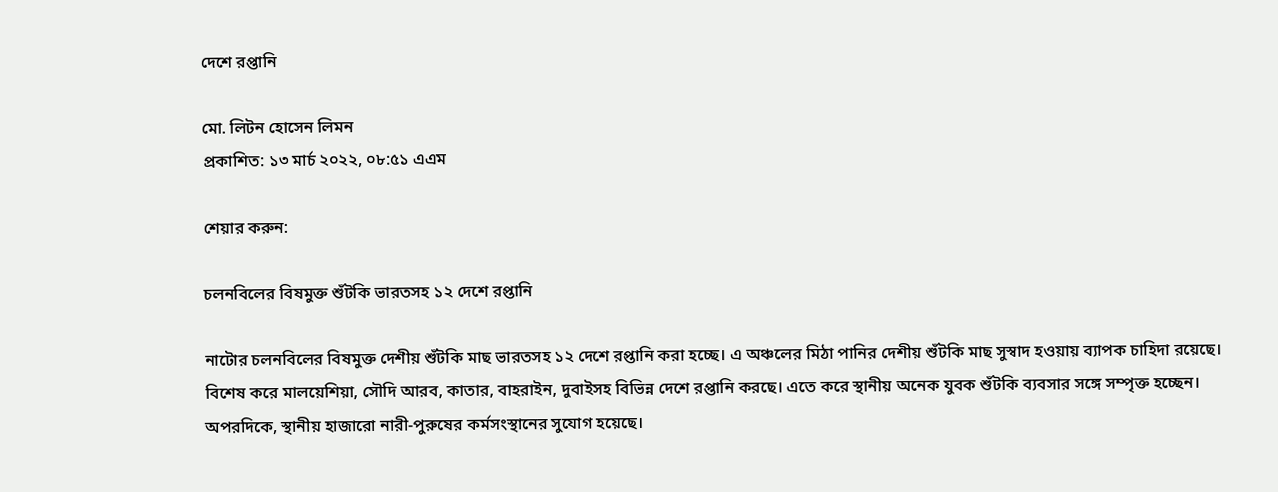দেশে রপ্তানি

মো. লিটন হোসেন লিমন
প্রকাশিত: ১৩ মার্চ ২০২২, ০৮:৫১ এএম

শেয়ার করুন:

চলনবিলের বিষমুক্ত শুঁটকি ভারতসহ ১২ দেশে রপ্তানি

নাটোর চলনবিলের বিষমুক্ত দেশীয় শুঁটকি মাছ ভারতসহ ১২ দেশে রপ্তানি করা হচ্ছে। এ অঞ্চলের মিঠা পানির দেশীয় শুঁটকি মাছ সুস্বাদ হওয়ায় ব্যাপক চাহিদা রয়েছে। বিশেষ করে মালয়েশিয়া, সৌদি আরব, কাতার, বাহরাইন, দুবাইসহ বিভিন্ন দেশে রপ্তানি করছে। এতে করে স্থানীয় অনেক যুবক শুঁটকি ব্যবসার সঙ্গে সম্পৃক্ত হচ্ছেন। অপরদিকে, স্থানীয় হাজারো নারী-পুরুষের কর্মসংস্থানের সুযোগ হয়েছে।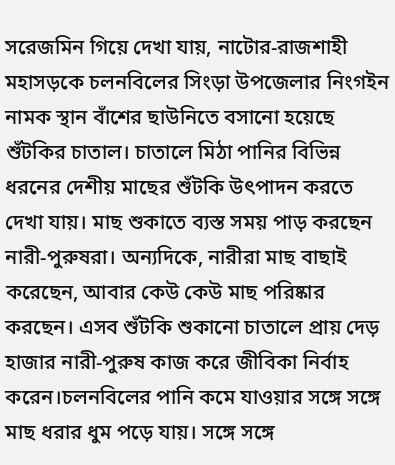সরেজমিন গিয়ে দেখা যায়, নাটোর-রাজশাহী মহাসড়কে চলনবিলের সিংড়া উপজেলার নিংগইন নামক স্থান বাঁশের ছাউনিতে বসানো হয়েছে শুঁটকির চাতাল। চাতালে মিঠা পানির বিভিন্ন ধরনের দেশীয় মাছের শুঁটকি উৎপাদন করতে দেখা যায়। মাছ শুকাতে ব্যস্ত সময় পাড় করছেন নারী-পুরুষরা। অন্যদিকে, নারীরা মাছ বাছাই করেছেন, আবার কেউ কেউ মাছ পরিষ্কার করছেন। এসব শুঁটকি শুকানো চাতালে প্রায় দেড় হাজার নারী-পুরুষ কাজ করে জীবিকা নির্বাহ করেন।চলনবিলের পানি কমে যাওয়ার সঙ্গে সঙ্গে মাছ ধরার ধুম পড়ে যায়। সঙ্গে সঙ্গে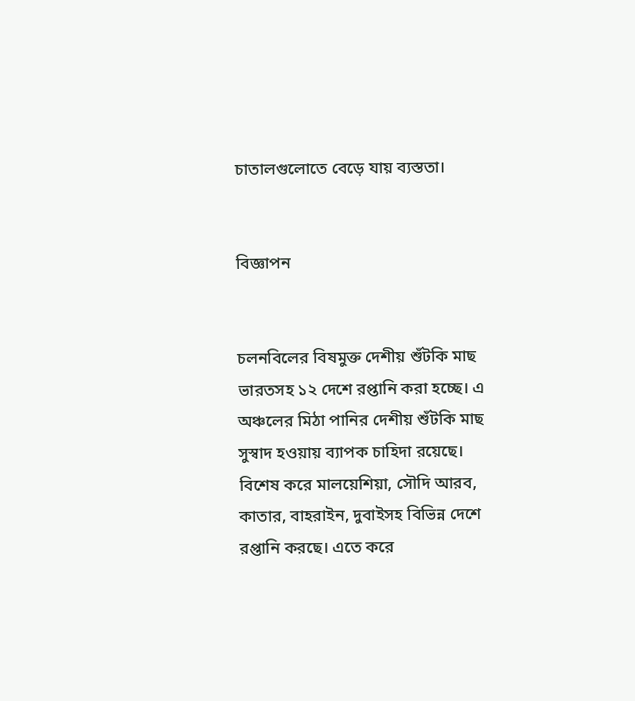চাতালগুলোতে বেড়ে যায় ব্যস্ততা।


বিজ্ঞাপন


চলনবিলের বিষমুক্ত দেশীয় শুঁটকি মাছ ভারতসহ ১২ দেশে রপ্তানি করা হচ্ছে। এ অঞ্চলের মিঠা পানির দেশীয় শুঁটকি মাছ সুস্বাদ হওয়ায় ব্যাপক চাহিদা রয়েছে। বিশেষ করে মালয়েশিয়া, সৌদি আরব, কাতার, বাহরাইন, দুবাইসহ বিভিন্ন দেশে রপ্তানি করছে। এতে করে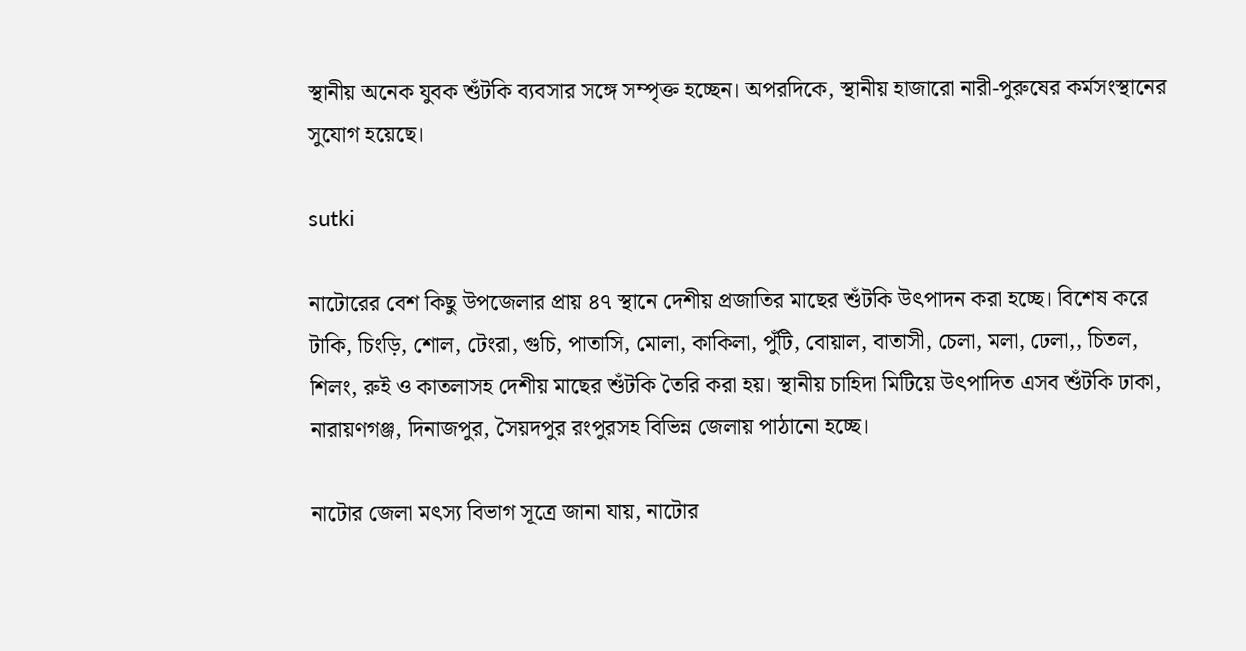স্থানীয় অনেক যুবক শুঁটকি ব্যবসার সঙ্গে সম্পৃক্ত হচ্ছেন। অপরদিকে, স্থানীয় হাজারো নারী-পুরুষের কর্মসংস্থানের সুযোগ হয়েছে।

sutki

নাটোরের বেশ কিছু উপজেলার প্রায় ৪৭ স্থানে দেশীয় প্রজাতির মাছের শুঁটকি উৎপাদন করা হচ্ছে। বিশেষ করে টাকি, চিংড়ি, শোল, টেংরা, গুচি, পাতাসি, মোলা, কাকিলা, পুঁটি, বোয়াল, বাতাসী, চেলা, মলা, ঢেলা,, চিতল, শিলং, রুই ও কাতলাসহ দেশীয় মাছের শুঁটকি তৈরি করা হয়। স্থানীয় চাহিদা মিটিয়ে উৎপাদিত এসব শুঁটকি ঢাকা, নারায়ণগঞ্জ, দিনাজপুর, সৈয়দপুর রংপুরসহ বিভিন্ন জেলায় পাঠানো হচ্ছে।

নাটোর জেলা মৎস্য বিভাগ সূত্রে জানা যায়, নাটোর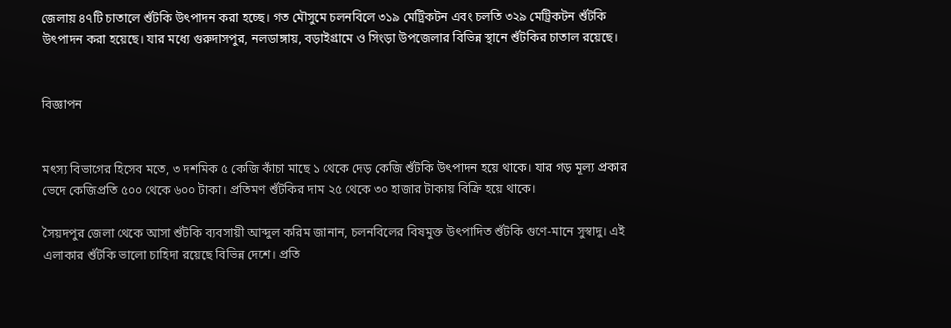জেলায় ৪৭টি চাতালে শুঁটকি উৎপাদন করা হচ্ছে। গত মৌসুমে চলনবিলে ৩১৯ মেট্রিকটন এবং চলতি ৩২৯ মেট্রিকটন শুঁটকি উৎপাদন করা হয়েছে। যার মধ্যে গুরুদাসপুর, নলডাঙ্গায়, বড়াইগ্রামে ও সিংড়া উপজেলার বিভিন্ন স্থানে শুঁটকির চাতাল রয়েছে।


বিজ্ঞাপন


মৎস্য বিভাগের হিসেব মতে, ৩ দশমিক ৫ কেজি কাঁচা মাছে ১ থেকে দেড় কেজি শুঁটকি উৎপাদন হয়ে থাকে। যার গড় মূল্য প্রকার ভেদে কেজিপ্রতি ৫০০ থেকে ৬০০ টাকা। প্রতিমণ শুঁটকির দাম ২৫ থেকে ৩০ হাজার টাকায় বিক্রি হয়ে থাকে।

সৈয়দপুর জেলা থেকে আসা শুঁটকি ব্যবসায়ী আব্দুল করিম জানান, চলনবিলের বিষমুক্ত উৎপাদিত শুঁটকি গুণে-মানে সুস্বাদু। এই এলাকার শুঁটকি ভালো চাহিদা রয়েছে বিভিন্ন দেশে। প্রতি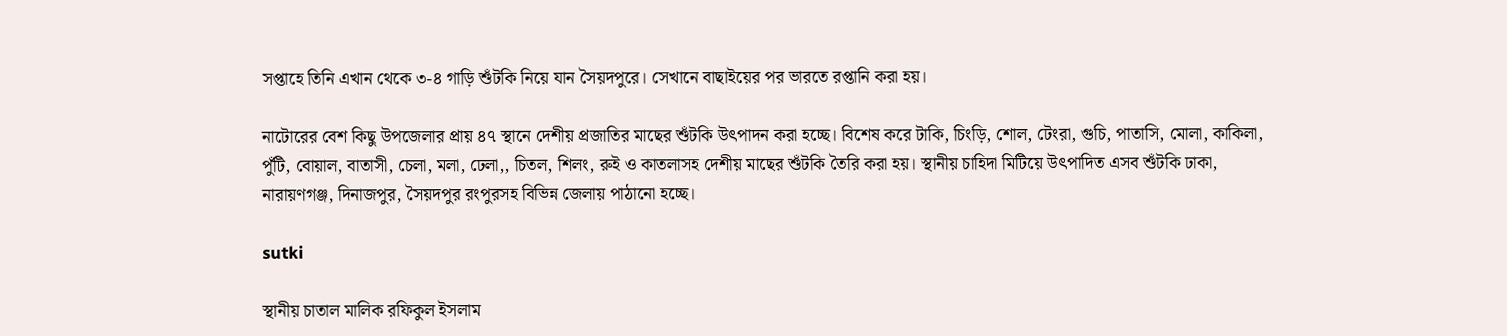সপ্তাহে তিনি এখান থেকে ৩-৪ গাড়ি শুঁটকি নিয়ে যান সৈয়দপুরে। সেখানে বাছাইয়ের পর ভারতে রপ্তানি করা হয়।

নাটোরের বেশ কিছু উপজেলার প্রায় ৪৭ স্থানে দেশীয় প্রজাতির মাছের শুঁটকি উৎপাদন করা হচ্ছে। বিশেষ করে টাকি, চিংড়ি, শোল, টেংরা, গুচি, পাতাসি, মোলা, কাকিলা, পুঁটি, বোয়াল, বাতাসী, চেলা, মলা, ঢেলা,, চিতল, শিলং, রুই ও কাতলাসহ দেশীয় মাছের শুঁটকি তৈরি করা হয়। স্থানীয় চাহিদা মিটিয়ে উৎপাদিত এসব শুঁটকি ঢাকা, নারায়ণগঞ্জ, দিনাজপুর, সৈয়দপুর রংপুরসহ বিভিন্ন জেলায় পাঠানো হচ্ছে।

sutki

স্থানীয় চাতাল মালিক রফিকুল ইসলাম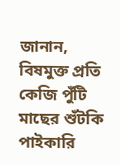জানান, বিষমুক্ত প্রতি কেজি পুঁটি মাছের শুঁটকি পাইকারি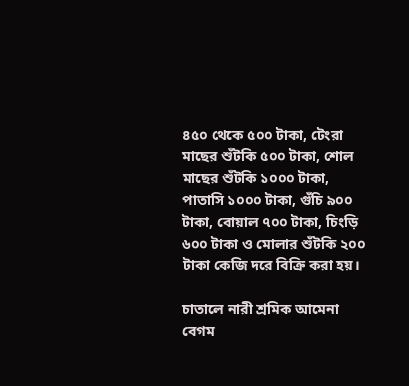৪৫০ থেকে ৫০০ টাকা, টেংরা মাছের শুঁটকি ৫০০ টাকা, শোল মাছের শুঁটকি ১০০০ টাকা, পাতাসি ১০০০ টাকা, গুঁচি ৯০০ টাকা, বোয়াল ৭০০ টাকা, চিংড়ি ৬০০ টাকা ও মোলার শুঁটকি ২০০ টাকা কেজি দরে বিক্রি করা হয়।

চাতালে নারী শ্রমিক আমেনা বেগম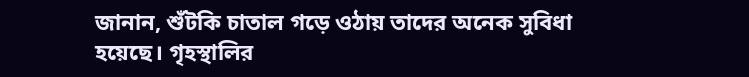জানান, শুঁটকি চাতাল গড়ে ওঠায় তাদের অনেক সুবিধা হয়েছে। গৃহস্থালির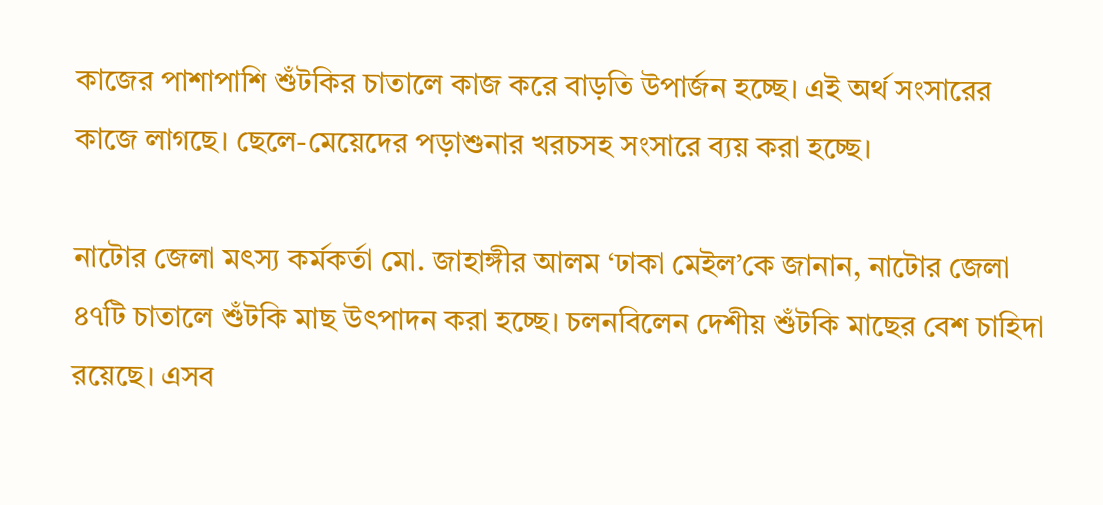কাজের পাশাপাশি শুঁটকির চাতালে কাজ করে বাড়তি উপার্জন হচ্ছে। এই অর্থ সংসারের কাজে লাগছে। ছেলে-মেয়েদের পড়াশুনার খরচসহ সংসারে ব্যয় করা হচ্ছে।

নাটোর জেলা মৎস্য কর্মকর্তা মো. জাহাঙ্গীর আলম ‘ঢাকা মেইল’কে জানান, নাটোর জেলা ৪৭টি চাতালে শুঁটকি মাছ উৎপাদন করা হচ্ছে। চলনবিলেন দেশীয় শুঁটকি মাছের বেশ চাহিদা রয়েছে। এসব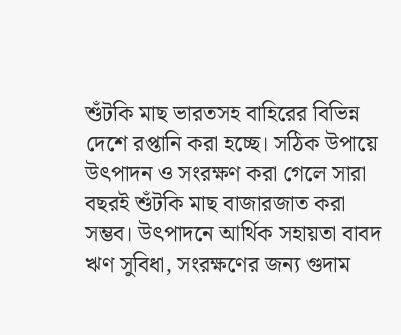শুঁটকি মাছ ভারতসহ বাহিরের বিভিন্ন দেশে রপ্তানি করা হচ্ছে। সঠিক উপায়ে উৎপাদন ও সংরক্ষণ করা গেলে সারা বছরই শুঁটকি মাছ বাজারজাত করা সম্ভব। উৎপাদনে আর্থিক সহায়তা বাবদ ঋণ সুবিধা, সংরক্ষণের জন্য গুদাম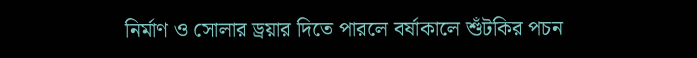নির্মাণ ও সোলার ড্রয়ার দিতে পারলে বর্ষাকালে শুঁটকির পচন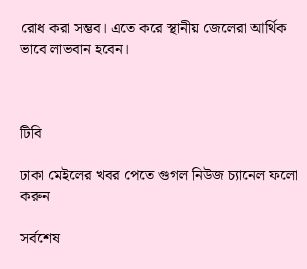রোধ করা সম্ভব। এতে করে স্থানীয় জেলেরা আর্থিক ভাবে লাভবান হবেন।



টিবি

ঢাকা মেইলের খবর পেতে গুগল নিউজ চ্যানেল ফলো করুন

সর্বশেষ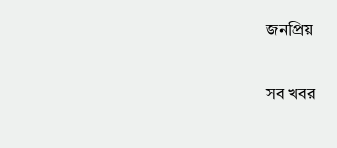জনপ্রিয়

সব খবর